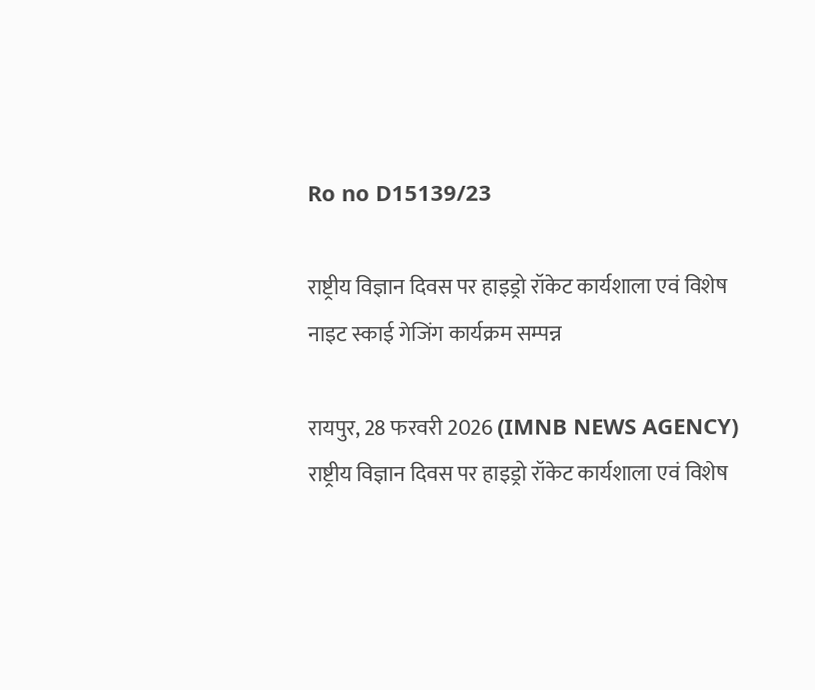Ro no D15139/23

राष्ट्रीय विज्ञान दिवस पर हाइड्रो रॉकेट कार्यशाला एवं विशेष नाइट स्काई गेजिंग कार्यक्रम सम्पन्न

रायपुर, 28 फरवरी 2026 (IMNB NEWS AGENCY) राष्ट्रीय विज्ञान दिवस पर हाइड्रो रॉकेट कार्यशाला एवं विशेष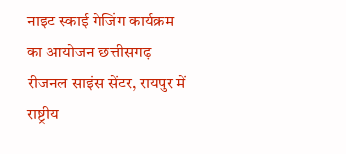नाइट स्काई गेजिंग कार्यक्रम का आयोजन छत्तीसगढ़ रीजनल साइंस सेंटर, रायपुर में राष्ट्रीय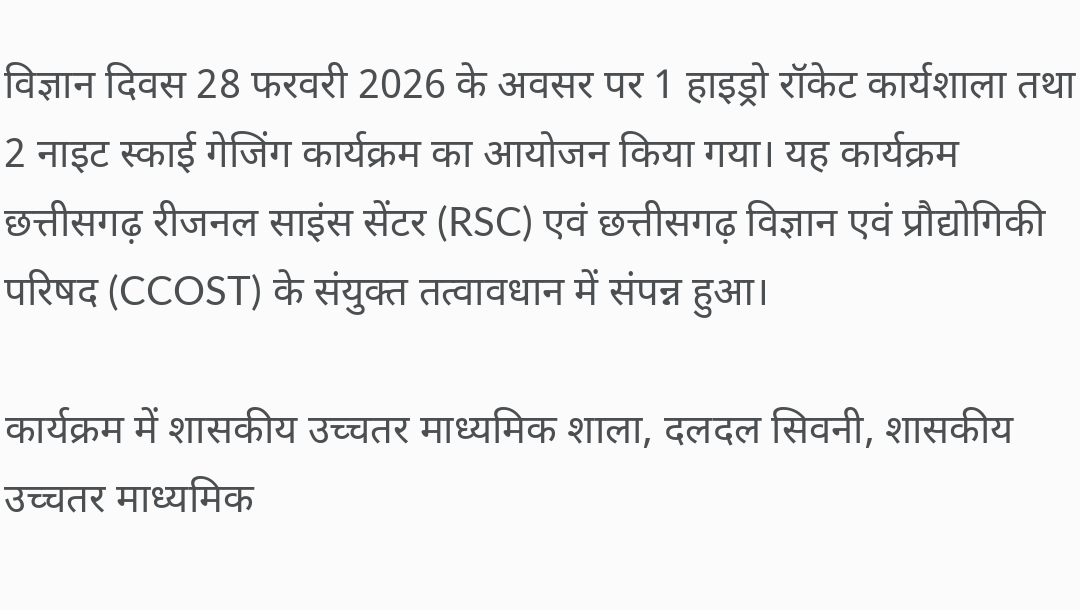विज्ञान दिवस 28 फरवरी 2026 के अवसर पर 1 हाइड्रो रॉकेट कार्यशाला तथा 2 नाइट स्काई गेजिंग कार्यक्रम का आयोजन किया गया। यह कार्यक्रम छत्तीसगढ़ रीजनल साइंस सेंटर (RSC) एवं छत्तीसगढ़ विज्ञान एवं प्रौ‌द्योगिकी परिषद (CCOST) के संयुक्त तत्वावधान में संपन्न हुआ।

कार्यक्रम में शासकीय उच्चतर माध्यमिक शाला, दलदल सिवनी, शासकीय उच्चतर माध्यमिक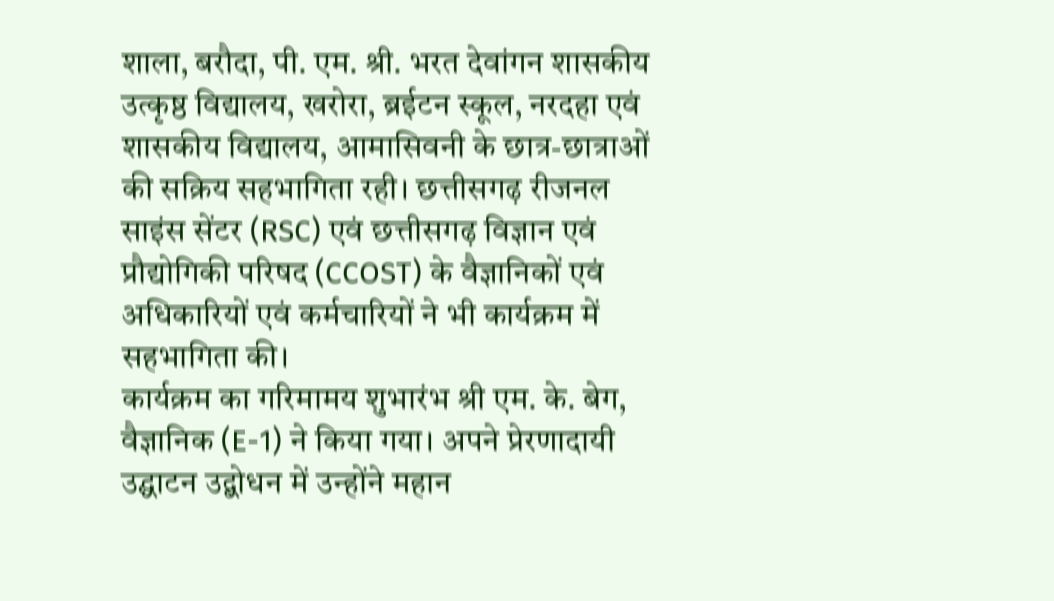शाला, बरौदा, पी. एम. श्री. भरत देवांगन शासकीय उत्कृष्ठ विद्यालय, खरोरा, ब्रईटन स्कूल, नरदहा एवं शासकीय विद्यालय, आमासिवनी के छात्र-छात्राओं की सक्रिय सहभागिता रही। छत्तीसगढ़ रीजनल साइंस सेंटर (RSC) एवं छत्तीसगढ़ विज्ञान एवं प्रौ‌द्योगिकी परिषद (CCOST) के वैज्ञानिकों एवं अधिकारियों एवं कर्मचारियों ने भी कार्यक्रम में सहभागिता की।
कार्यक्रम का गरिमामय शुभारंभ श्री एम. के. बेग, वैज्ञानिक (E-1) ने किया गया। अपने प्रेरणादायी उ‌द्घाटन उ‌द्बोधन में उन्होंने महान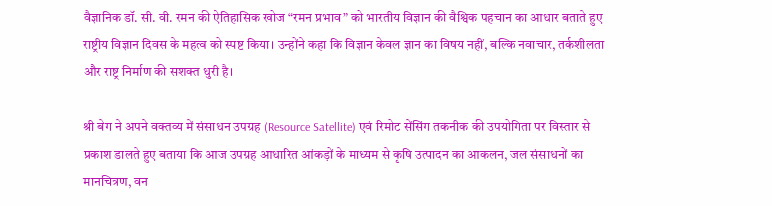वैज्ञानिक डॉ. सी. वी. रमन की ऐतिहासिक खोज “रमन प्रभाव” को भारतीय विज्ञान की वैश्विक पहचान का आधार बताते हुए राष्ट्रीय विज्ञान दिवस के महत्व को स्पष्ट किया। उन्होंने कहा कि विज्ञान केवल ज्ञान का विषय नहीं, बल्कि नवाचार, तर्कशीलता और राष्ट्र निर्माण की सशक्त धुरी है।

श्री बेग ने अपने वक्तव्य में संसाधन उपग्रह (Resource Satellite) एवं रिमोट सेंसिंग तकनीक की उपयोगिता पर विस्तार से प्रकाश डालते हुए बताया कि आज उपग्रह आधारित आंकड़ों के माध्यम से कृषि उत्पादन का आकलन, जल संसाधनों का मानचित्रण, वन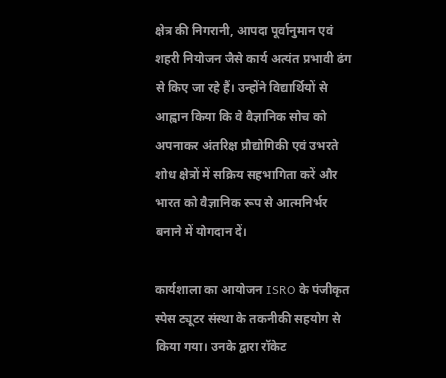क्षेत्र की निगरानी, आपदा पूर्वानुमान एवं शहरी नियोजन जैसे कार्य अत्यंत प्रभावी ढंग से किए जा रहे हैं। उन्होंने वि‌द्यार्थियों से आह्वान किया कि वे वैज्ञानिक सोच को अपनाकर अंतरिक्ष प्रौ‌द्योगिकी एवं उभरते शोध क्षेत्रों में सक्रिय सहभागिता करें और भारत को वैज्ञानिक रूप से आत्मनिर्भर बनाने में योगदान दें।

कार्यशाला का आयोजन ISRO के पंजीकृत स्पेस ट्यूटर संस्था के तकनीकी सहयोग से किया गया। उनके द्वारा रॉकेट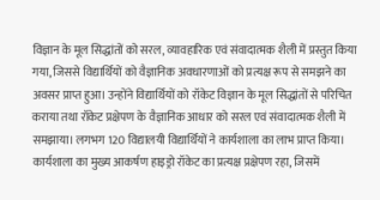विज्ञान के मूल सि‌द्धांतों को सरल, व्यावहारिक एवं संवादात्मक शैली में प्रस्तुत किया गया, जिससे विद्यार्थियों को वैज्ञानिक अवधारणाओं को प्रत्यक्ष रूप से समझने का अवसर प्राप्त हुआ। उन्होंने विद्यार्थियों को रॉकेट विज्ञान के मूल सि‌द्धांतों से परिचित कराया तथा रॉकेट प्रक्षेपण के वैज्ञानिक आधार को सरल एवं संवादात्मक शैली में समझाया। लगभग 120 विद्यालयी विद्यार्थियों ने कार्यशाला का लाभ प्राप्त किया। कार्यशाला का मुख्य आकर्षण हाइड्रो रॉकेट का प्रत्यक्ष प्रक्षेपण रहा, जिसमें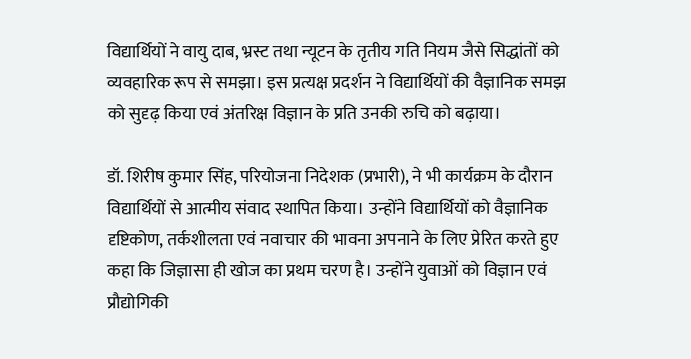विद्यार्थियों ने वायु दाब, भ्रस्ट तथा न्यूटन के तृतीय गति नियम जैसे सिद्धांतों को व्यवहारिक रूप से समझा। इस प्रत्यक्ष प्रदर्शन ने विद्यार्थियों की वैज्ञानिक समझ को सुदृढ़ किया एवं अंतरिक्ष विज्ञान के प्रति उनकी रुचि को बढ़ाया।

डॉ. शिरीष कुमार सिंह, परियोजना निदेशक (प्रभारी), ने भी कार्यक्रम के दौरान विद्यार्थियों से आत्मीय संवाद स्थापित किया। उन्होंने विद्यार्थियों को वैज्ञानिक दृष्टिकोण, तर्कशीलता एवं नवाचार की भावना अपनाने के लिए प्रेरित करते हुए कहा कि जिज्ञासा ही खोज का प्रथम चरण है। उन्होंने युवाओं को विज्ञान एवं प्रौ‌द्योगिकी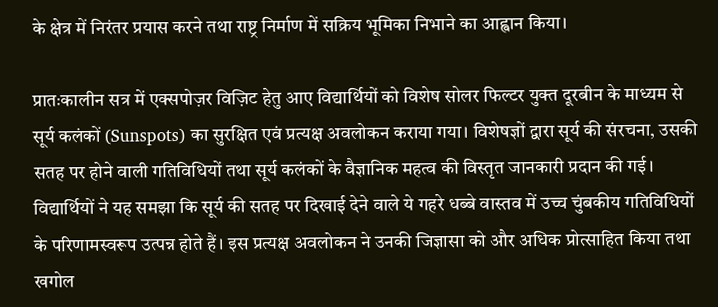के क्षेत्र में निरंतर प्रयास करने तथा राष्ट्र निर्माण में सक्रिय भूमिका निभाने का आह्वान किया।

प्रातःकालीन सत्र में एक्सपोज़र विज़िट हेतु आए वि‌द्यार्थियों को विशेष सोलर फिल्टर युक्त दूरबीन के माध्यम से सूर्य कलंकों (Sunspots) का सुरक्षित एवं प्रत्यक्ष अवलोकन कराया गया। विशेषज्ञों द्वारा सूर्य की संरचना, उसकी सतह पर होने वाली गतिविधियों तथा सूर्य कलंकों के वैज्ञानिक महत्व की विस्तृत जानकारी प्रदान की गई। विद्यार्थियों ने यह समझा कि सूर्य की सतह पर दिखाई देने वाले ये गहरे धब्बे वास्तव में उच्च चुंबकीय गतिविधियों के परिणामस्वरूप उत्पन्न होते हैं। इस प्रत्यक्ष अवलोकन ने उनकी जिज्ञासा को और अधिक प्रोत्साहित किया तथा खगोल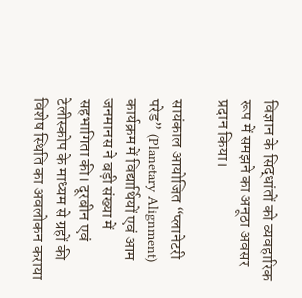विज्ञान के सिद्धांतों को व्यवहारिक रूप में समझने का अनूठा अवसर प्रदान किया।

सायंकाल आयोजित “प्लानेटरी परेड” (Planetary Alignment) कार्यक्रम में वि‌द्यार्थियों एवं आम जनमानस ने बड़ी संख्या में सहभागिता की। दूरबीन एवं टेलीस्कोप के माध्यम से ग्रहों की विशेष स्थिति का अवलोकन कराया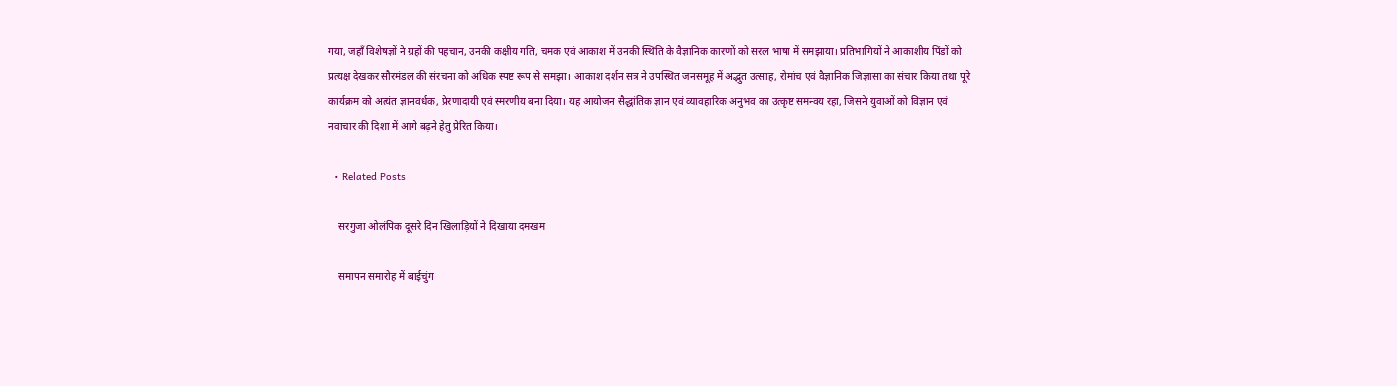गया, जहाँ विशेषज्ञों ने ग्रहों की पहचान, उनकी कक्षीय गति, चमक एवं आकाश में उनकी स्थिति के वैज्ञानिक कारणों को सरल भाषा में समझाया। प्रतिभागियों ने आकाशीय पिंडों को प्रत्यक्ष देखकर सौरमंडल की संरचना को अधिक स्पष्ट रूप से समझा। आकाश दर्शन सत्र ने उपस्थित जनसमूह में अद्भुत उत्साह, रोमांच एवं वैज्ञानिक जिज्ञासा का संचार किया तथा पूरे कार्यक्रम को अत्यंत ज्ञानवर्धक, प्रेरणादायी एवं स्मरणीय बना दिया। यह आयोजन सैद्धांतिक ज्ञान एवं व्यावहारिक अनुभव का उत्कृष्ट समन्वय रहा, जिसने युवाओं को विज्ञान एवं नवाचार की दिशा में आगे बढ़ने हेतु प्रेरित किया।

  • Related Posts

    सरगुजा ओलंपिक दूसरे दिन खिलाड़ियों ने दिखाया दमखम

    समापन समारोह में बाईचुंग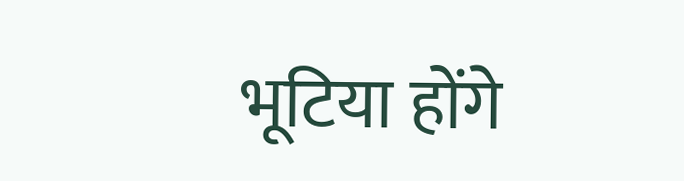भूटिया होंगे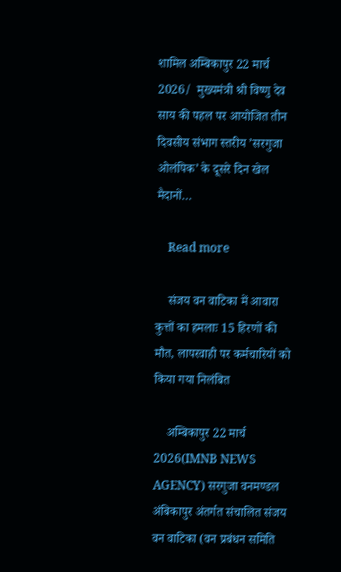शामिल अम्बिकापुर 22 मार्च 2026/  मुख्यमंत्री श्री विष्णु देव साय की पहल पर आयोजित तीन दिवसीय संभाग स्तरीय ’सरगुजा ओलंपिक’ के दूसरे दिन खेल मैदानों…

    Read more

    संजय वन वाटिका में आवारा कुत्तों का हमलाः 15 हिरणों की मौत, लापरवाही पर कर्मचारियों को किया गया निलंबित

    अम्बिकापुर 22 मार्च 2026(IMNB NEWS AGENCY) सरगुजा वनमण्डल अंबिकापुर अंतर्गत संचालित संजय वन वाटिका (वन प्रबंधन समिति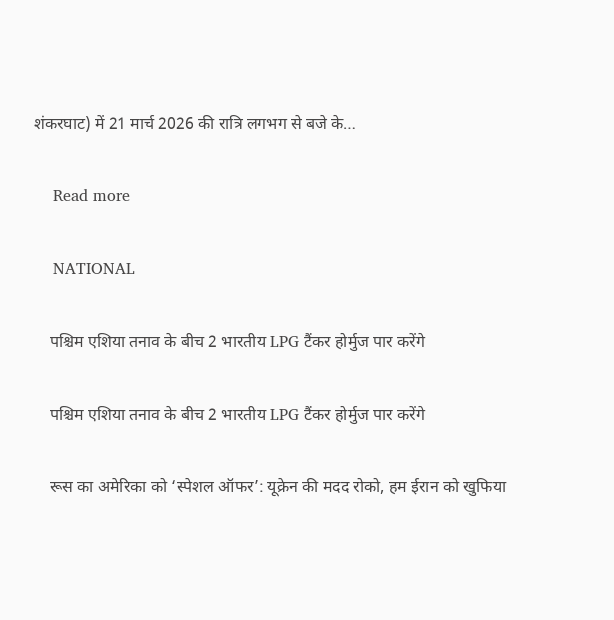शंकरघाट) में 21 मार्च 2026 की रात्रि लगभग से बजे के…

    Read more

    NATIONAL

    पश्चिम एशिया तनाव के बीच 2 भारतीय LPG टैंकर होर्मुज पार करेंगे

    पश्चिम एशिया तनाव के बीच 2 भारतीय LPG टैंकर होर्मुज पार करेंगे

    रूस का अमेरिका को ‘स्पेशल ऑफर’: यूक्रेन की मदद रोको, हम ईरान को खुफिया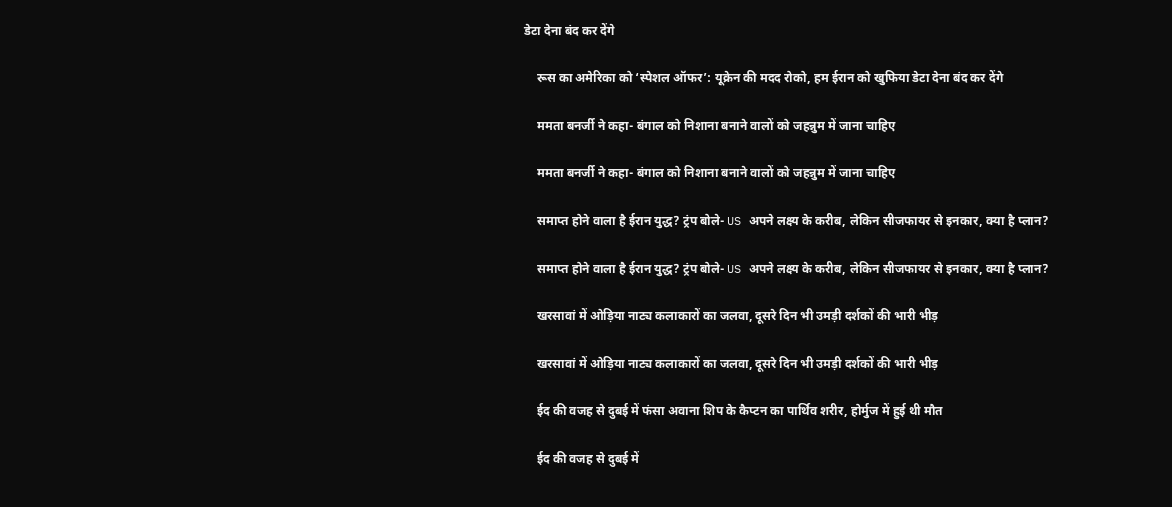डेटा देना बंद कर देंगे

    रूस का अमेरिका को ‘स्पेशल ऑफर’: यूक्रेन की मदद रोको, हम ईरान को खुफिया डेटा देना बंद कर देंगे

    ममता बनर्जी ने कहा- बंगाल को निशाना बनाने वालों को जहन्नुम में जाना चाहिए

    ममता बनर्जी ने कहा- बंगाल को निशाना बनाने वालों को जहन्नुम में जाना चाहिए

    समाप्त होने वाला है ईरान युद्ध? ट्रंप बोले- US अपने लक्ष्य के करीब, लेकिन सीजफायर से इनकार, क्या है प्लान?

    समाप्त होने वाला है ईरान युद्ध? ट्रंप बोले- US अपने लक्ष्य के करीब, लेकिन सीजफायर से इनकार, क्या है प्लान?

    खरसावां में ओड़िया नाट्य कलाकारों का जलवा, दूसरे दिन भी उमड़ी दर्शकों की भारी भीड़

    खरसावां में ओड़िया नाट्य कलाकारों का जलवा, दूसरे दिन भी उमड़ी दर्शकों की भारी भीड़

    ईद की वजह से दुबई में फंसा अवाना शिप के कैप्टन का पार्थिव शरीर, होर्मुज में हुई थी मौत

    ईद की वजह से दुबई में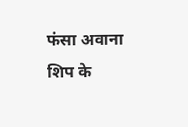फंसा अवाना शिप के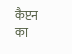कैप्टन का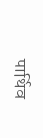पार्थिव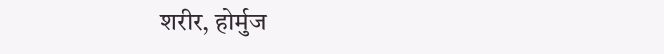शरीर, होर्मुज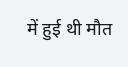में हुई थी मौत